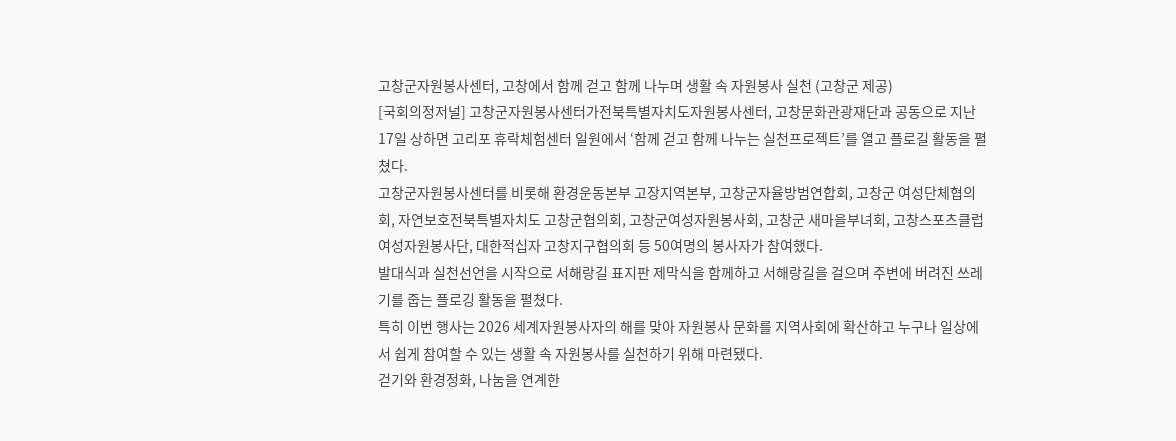고창군자원봉사센터, 고창에서 함께 걷고 함께 나누며 생활 속 자원봉사 실천 (고창군 제공)
[국회의정저널] 고창군자원봉사센터가전북특별자치도자원봉사센터, 고창문화관광재단과 공동으로 지난 17일 상하면 고리포 휴락체험센터 일원에서 ‘함께 걷고 함께 나누는 실천프로젝트’를 열고 플로길 활동을 펼쳤다.
고창군자원봉사센터를 비롯해 환경운동본부 고장지역본부, 고창군자율방범연합회, 고창군 여성단체협의회, 자연보호전북특별자치도 고창군협의회, 고창군여성자원봉사회, 고창군 새마을부녀회, 고창스포츠클럽 여성자원봉사단, 대한적십자 고창지구협의회 등 50여명의 봉사자가 참여했다.
발대식과 실천선언을 시작으로 서해랑길 표지판 제막식을 함께하고 서해랑길을 걸으며 주변에 버려진 쓰레기를 줍는 플로깅 활동을 펼쳤다.
특히 이번 행사는 2026 세계자원봉사자의 해를 맞아 자원봉사 문화를 지역사회에 확산하고 누구나 일상에서 쉽게 참여할 수 있는 생활 속 자원봉사를 실천하기 위해 마련됐다.
걷기와 환경정화, 나눔을 연계한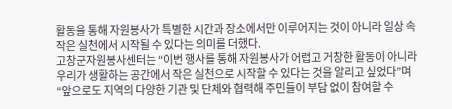활동을 통해 자원봉사가 특별한 시간과 장소에서만 이루어지는 것이 아니라 일상 속 작은 실천에서 시작될 수 있다는 의미를 더했다.
고창군자원봉사센터는 “이번 행사를 통해 자원봉사가 어렵고 거창한 활동이 아니라 우리가 생활하는 공간에서 작은 실천으로 시작할 수 있다는 것을 알리고 싶었다”며 “앞으로도 지역의 다양한 기관 및 단체와 협력해 주민들이 부담 없이 참여할 수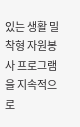있는 생활 밀착형 자원봉사 프로그램을 지속적으로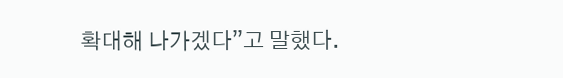확대해 나가겠다”고 말했다.